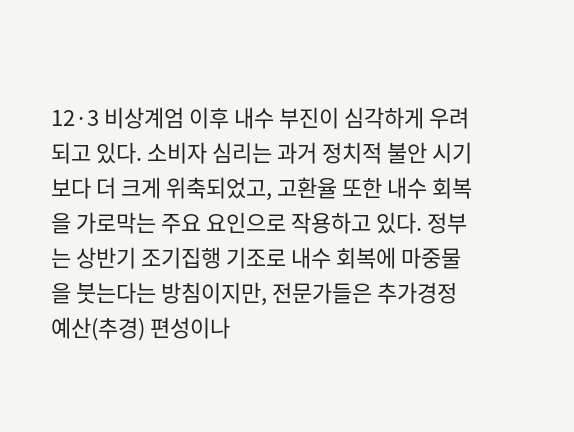12·3 비상계엄 이후 내수 부진이 심각하게 우려되고 있다. 소비자 심리는 과거 정치적 불안 시기보다 더 크게 위축되었고, 고환율 또한 내수 회복을 가로막는 주요 요인으로 작용하고 있다. 정부는 상반기 조기집행 기조로 내수 회복에 마중물을 붓는다는 방침이지만, 전문가들은 추가경정예산(추경) 편성이나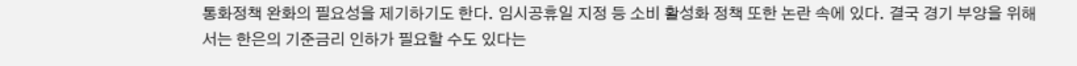통화정책 완화의 필요성을 제기하기도 한다. 임시공휴일 지정 등 소비 활성화 정책 또한 논란 속에 있다. 결국 경기 부양을 위해서는 한은의 기준금리 인하가 필요할 수도 있다는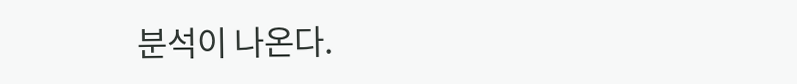분석이 나온다.